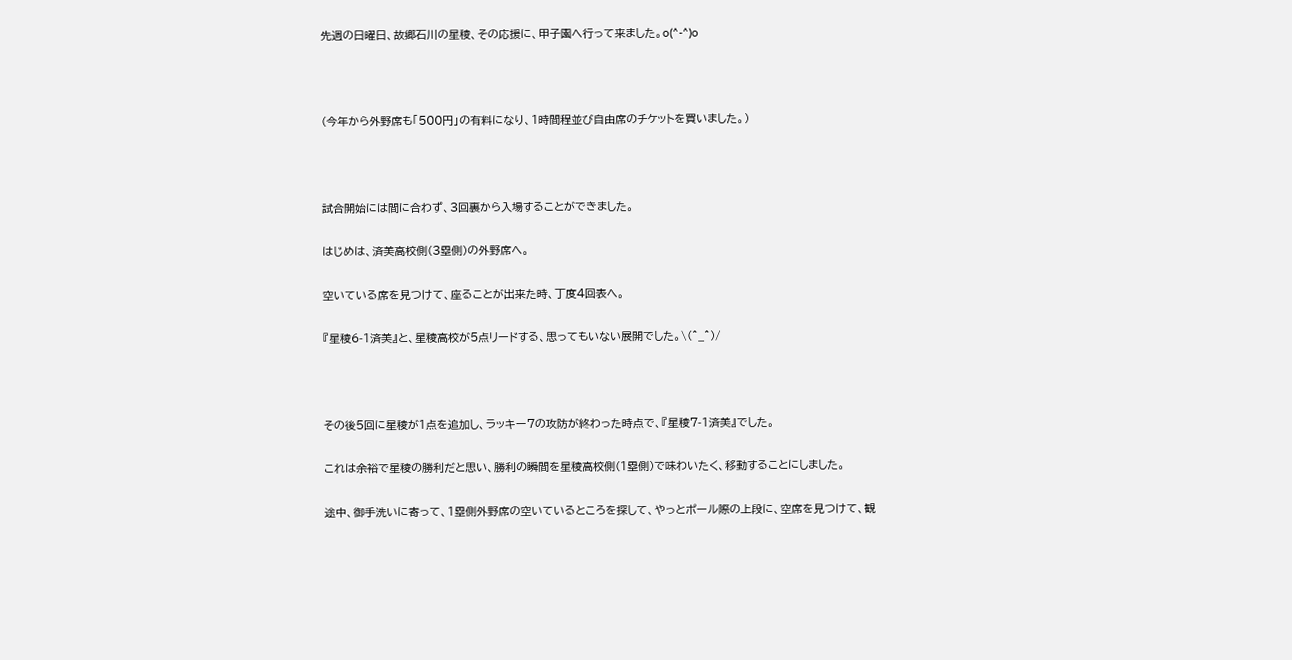先週の日曜日、故郷石川の星稜、その応援に、甲子園へ行って来ました。o(^-^)o



(今年から外野席も「500円」の有料になり、1時間程並び自由席のチケットを買いました。)



試合開始には間に合わず、3回裏から入場することができました。

はじめは、済美高校側(3塁側)の外野席へ。

空いている席を見つけて、座ることが出来た時、丁度4回表へ。

『星稜6-1済美』と、星稜高校が5点リードする、思ってもいない展開でした。\(^_^)/



その後5回に星稜が1点を追加し、ラッキー7の攻防が終わった時点で、『星稜7-1済美』でした。

これは余裕で星稜の勝利だと思い、勝利の瞬間を星稜高校側(1塁側)で味わいたく、移動することにしました。

途中、御手洗いに寄って、1塁側外野席の空いているところを探して、やっとポール際の上段に、空席を見つけて、観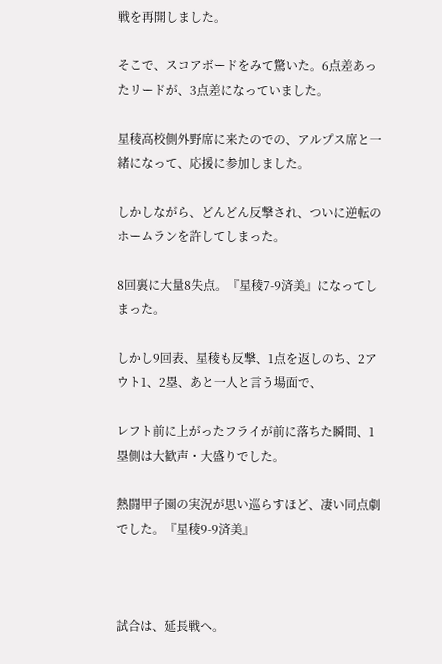戦を再開しました。

そこで、スコアボードをみて驚いた。6点差あったリードが、3点差になっていました。

星稜高校側外野席に来たのでの、アルプス席と一緒になって、応援に参加しました。

しかしながら、どんどん反撃され、ついに逆転のホームランを許してしまった。

8回裏に大量8失点。『星稜7-9済美』になってしまった。

しかし9回表、星稜も反撃、1点を返しのち、2アウト1、2塁、あと一人と言う場面で、

レフト前に上がったフライが前に落ちた瞬間、1塁側は大歓声・大盛りでした。

熱闘甲子園の実況が思い巡らすほど、凄い同点劇でした。『星稜9-9済美』



試合は、延長戦へ。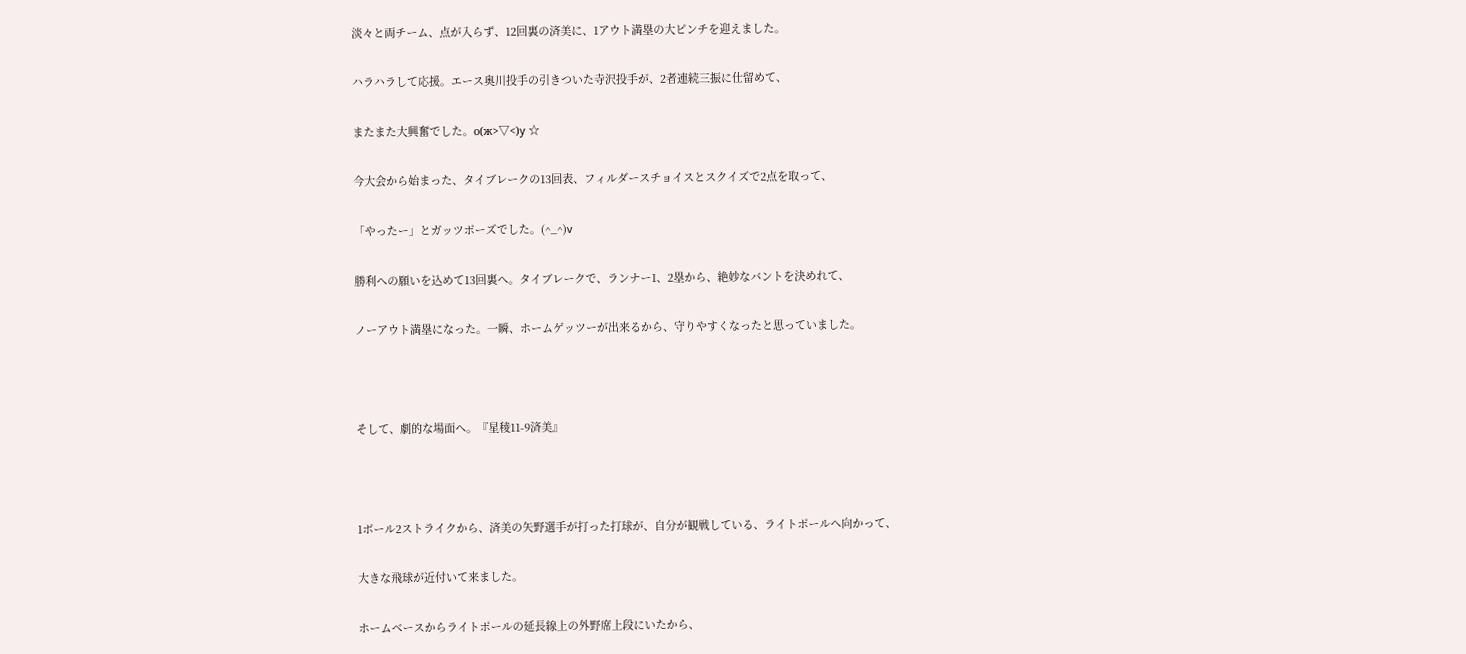淡々と両チーム、点が入らず、12回裏の済美に、1アウト満塁の大ピンチを迎えました。

ハラハラして応援。エース奥川投手の引きついた寺沢投手が、2者連続三振に仕留めて、

またまた大興奮でした。о(ж>▽<)y ☆

今大会から始まった、タイブレークの13回表、フィルダースチョイスとスクイズで2点を取って、

「やったー」とガッツポーズでした。(^_^)v

勝利への願いを込めて13回裏へ。タイブレークで、ランナー1、2塁から、絶妙なバントを決めれて、

ノーアウト満塁になった。一瞬、ホームゲッツーが出来るから、守りやすくなったと思っていました。



そして、劇的な場面へ。『星稜11-9済美』



1ボール2ストライクから、済美の矢野選手が打った打球が、自分が観戦している、ライトポールへ向かって、

大きな飛球が近付いて来ました。

ホームベースからライトポールの延長線上の外野席上段にいたから、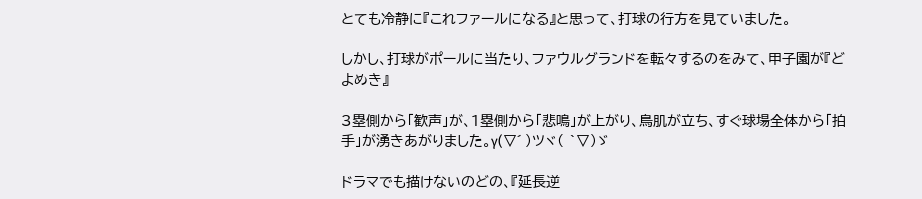とても冷静に『これファールになる』と思って、打球の行方を見ていました。

しかし、打球がポールに当たり、ファウルグランドを転々するのをみて、甲子園が『どよめき』

3塁側から「歓声」が、1塁側から「悲鳴」が上がり、鳥肌が立ち、すぐ球場全体から「拍手」が湧きあがりました。γ(▽´ )ツヾ( `▽)ゞ

ドラマでも描けないのどの、『延長逆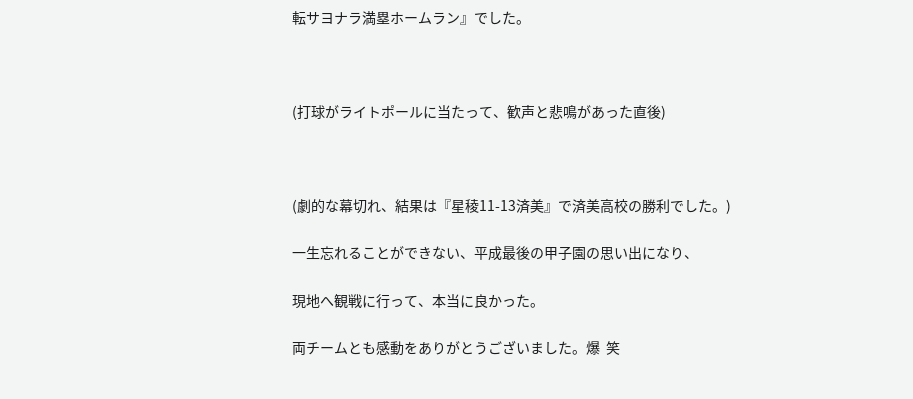転サヨナラ満塁ホームラン』でした。



(打球がライトポールに当たって、歓声と悲鳴があった直後)



(劇的な幕切れ、結果は『星稜11-13済美』で済美高校の勝利でした。)

一生忘れることができない、平成最後の甲子園の思い出になり、

現地へ観戦に行って、本当に良かった。

両チームとも感動をありがとうございました。爆  笑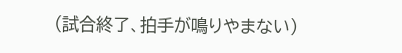(試合終了、拍手が鳴りやまない)